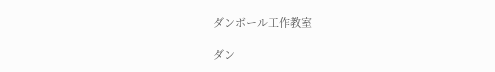ダンボール工作教室

ダン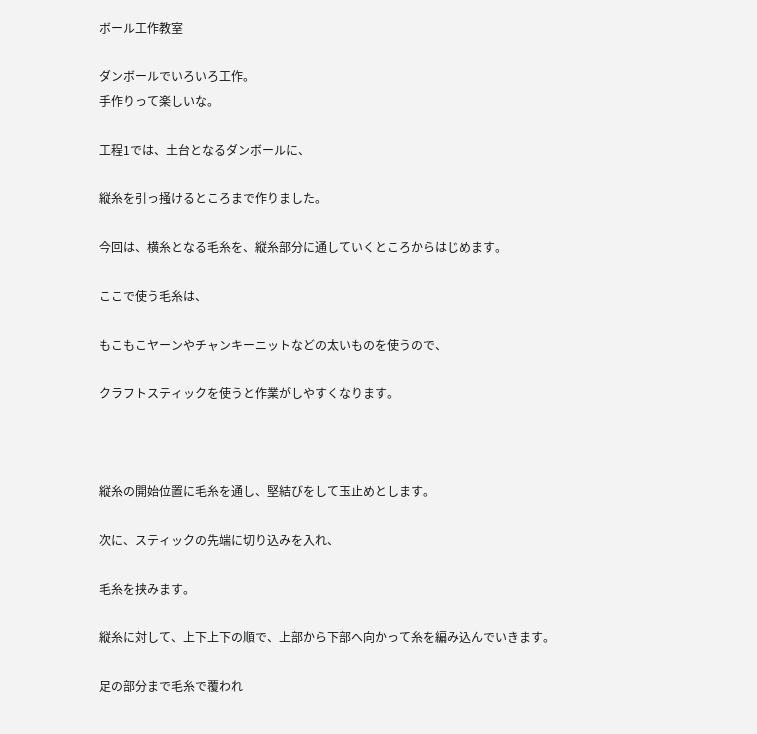ボール工作教室

ダンボールでいろいろ工作。
手作りって楽しいな。

工程1では、土台となるダンボールに、

縦糸を引っ掻けるところまで作りました。

今回は、横糸となる毛糸を、縦糸部分に通していくところからはじめます。

ここで使う毛糸は、

もこもこヤーンやチャンキーニットなどの太いものを使うので、

クラフトスティックを使うと作業がしやすくなります。



縦糸の開始位置に毛糸を通し、堅結びをして玉止めとします。

次に、スティックの先端に切り込みを入れ、

毛糸を挟みます。

縦糸に対して、上下上下の順で、上部から下部へ向かって糸を編み込んでいきます。

足の部分まで毛糸で覆われ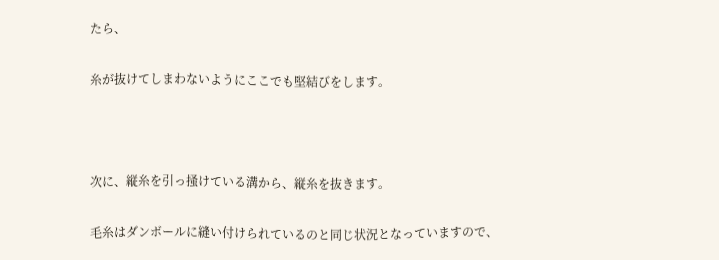たら、

糸が抜けてしまわないようにここでも堅結びをします。



次に、縦糸を引っ掻けている溝から、縦糸を抜きます。

毛糸はダンボールに縫い付けられているのと同じ状況となっていますので、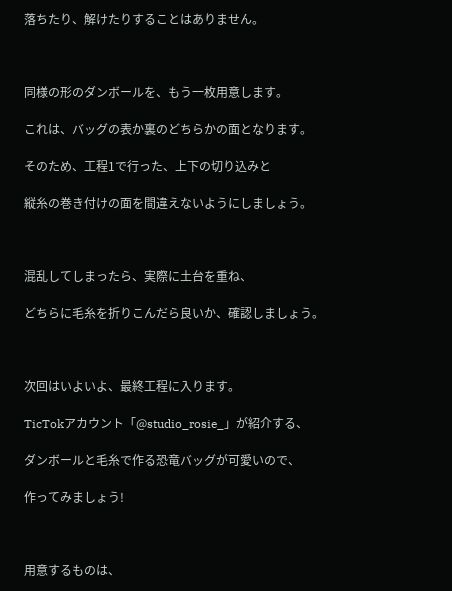落ちたり、解けたりすることはありません。



同様の形のダンボールを、もう一枚用意します。

これは、バッグの表か裏のどちらかの面となります。

そのため、工程1で行った、上下の切り込みと

縦糸の巻き付けの面を間違えないようにしましょう。



混乱してしまったら、実際に土台を重ね、

どちらに毛糸を折りこんだら良いか、確認しましょう。



次回はいよいよ、最終工程に入ります。

TicTokアカウント「@studio_rosie_」が紹介する、

ダンボールと毛糸で作る恐竜バッグが可愛いので、

作ってみましょう!



用意するものは、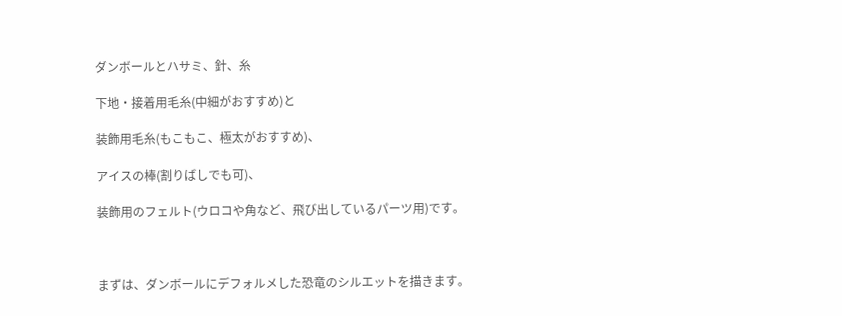ダンボールとハサミ、針、糸

下地・接着用毛糸(中細がおすすめ)と

装飾用毛糸(もこもこ、極太がおすすめ)、

アイスの棒(割りばしでも可)、

装飾用のフェルト(ウロコや角など、飛び出しているパーツ用)です。



まずは、ダンボールにデフォルメした恐竜のシルエットを描きます。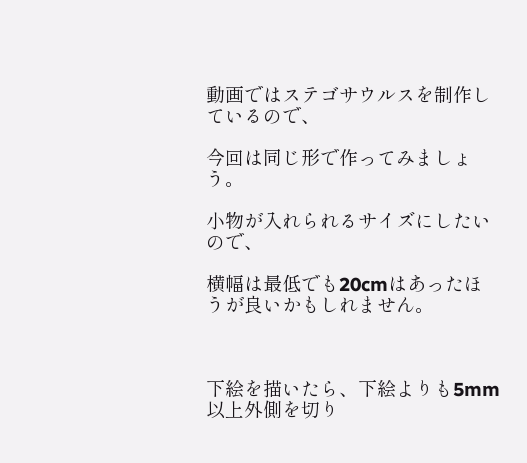動画ではステゴサウルスを制作しているので、

今回は同じ形で作ってみましょう。

小物が入れられるサイズにしたいので、

横幅は最低でも20cmはあったほうが良いかもしれません。



下絵を描いたら、下絵よりも5mm以上外側を切り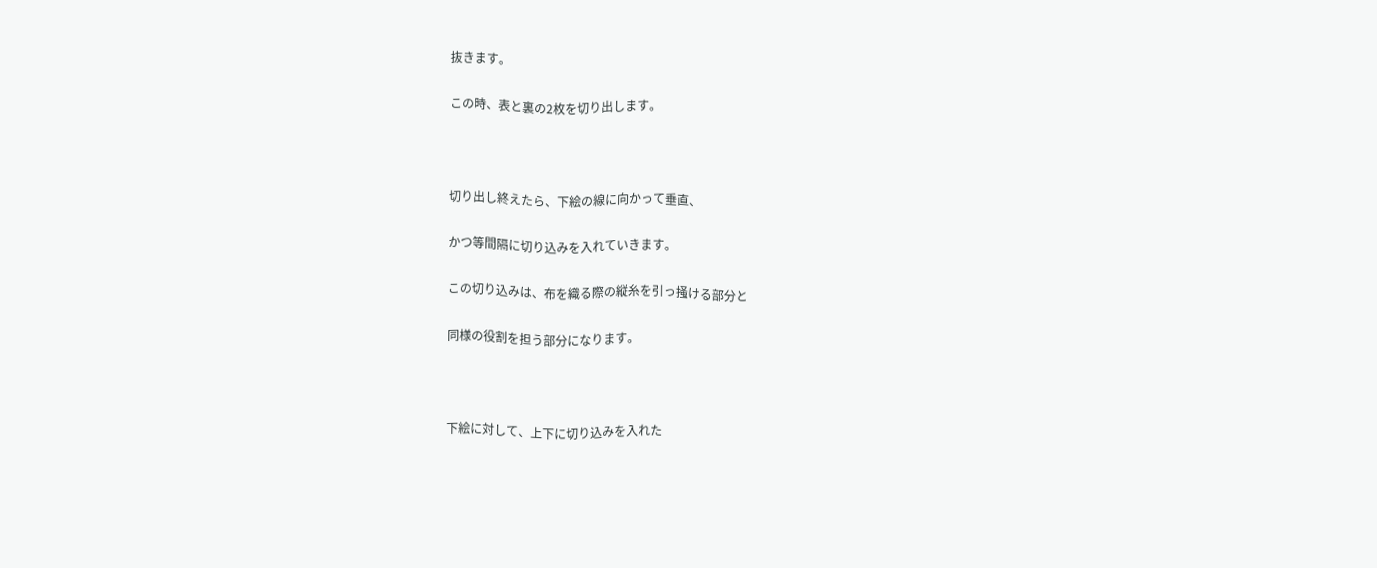抜きます。

この時、表と裏の2枚を切り出します。



切り出し終えたら、下絵の線に向かって垂直、

かつ等間隔に切り込みを入れていきます。

この切り込みは、布を織る際の縦糸を引っ掻ける部分と

同様の役割を担う部分になります。



下絵に対して、上下に切り込みを入れた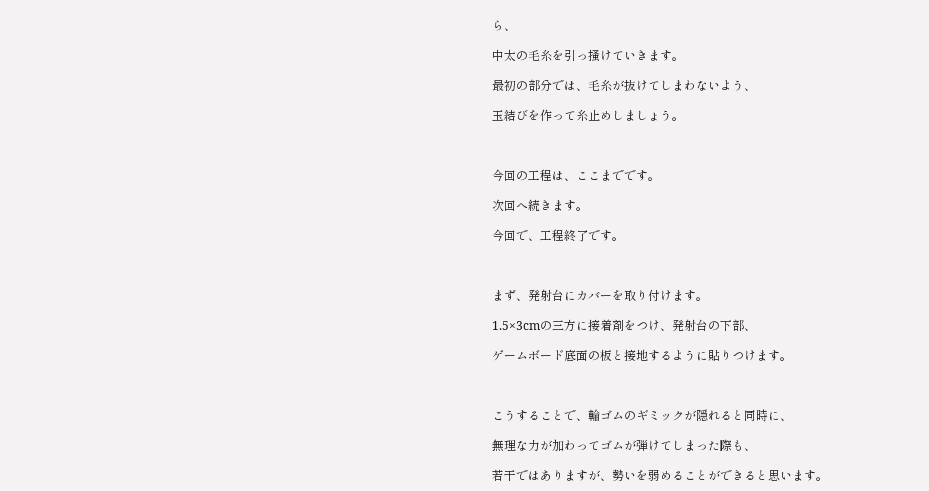ら、

中太の毛糸を引っ掻けていきます。

最初の部分では、毛糸が抜けてしまわないよう、

玉結びを作って糸止めしましょう。



今回の工程は、ここまでです。

次回へ続きます。

今回で、工程終了です。



まず、発射台にカバーを取り付けます。

1.5×3cmの三方に接着剤をつけ、発射台の下部、

ゲームボード底面の板と接地するように貼りつけます。



こうすることで、輪ゴムのギミックが隠れると同時に、

無理な力が加わってゴムが弾けてしまった際も、

若干ではありますが、勢いを弱めることができると思います。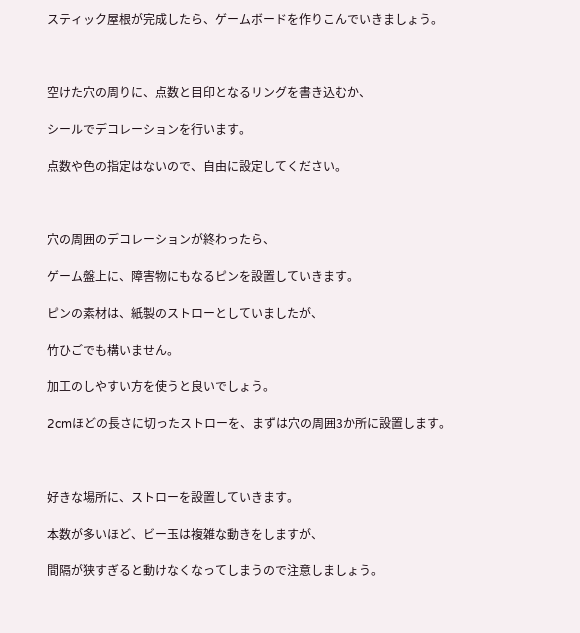スティック屋根が完成したら、ゲームボードを作りこんでいきましょう。



空けた穴の周りに、点数と目印となるリングを書き込むか、

シールでデコレーションを行います。

点数や色の指定はないので、自由に設定してください。



穴の周囲のデコレーションが終わったら、

ゲーム盤上に、障害物にもなるピンを設置していきます。

ピンの素材は、紙製のストローとしていましたが、

竹ひごでも構いません。

加工のしやすい方を使うと良いでしょう。

2cmほどの長さに切ったストローを、まずは穴の周囲3か所に設置します。



好きな場所に、ストローを設置していきます。

本数が多いほど、ビー玉は複雑な動きをしますが、

間隔が狭すぎると動けなくなってしまうので注意しましょう。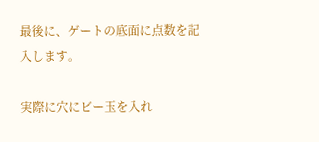最後に、ゲートの底面に点数を記入します。

実際に穴にビー玉を入れ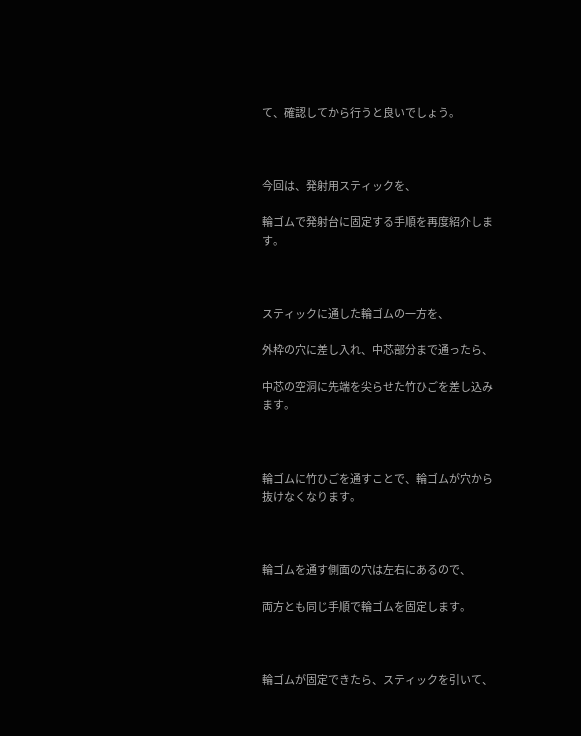て、確認してから行うと良いでしょう。



今回は、発射用スティックを、

輪ゴムで発射台に固定する手順を再度紹介します。



スティックに通した輪ゴムの一方を、

外枠の穴に差し入れ、中芯部分まで通ったら、

中芯の空洞に先端を尖らせた竹ひごを差し込みます。



輪ゴムに竹ひごを通すことで、輪ゴムが穴から抜けなくなります。



輪ゴムを通す側面の穴は左右にあるので、

両方とも同じ手順で輪ゴムを固定します。



輪ゴムが固定できたら、スティックを引いて、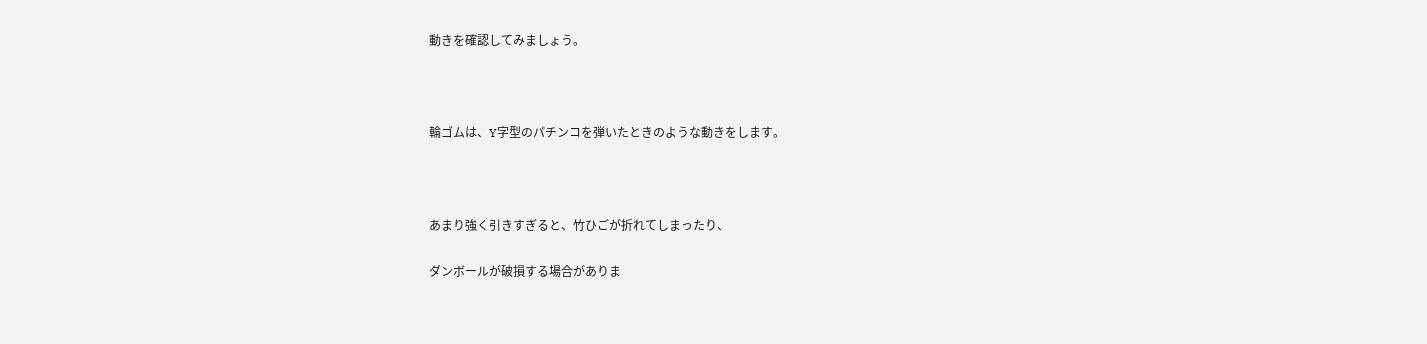動きを確認してみましょう。



輪ゴムは、Y字型のパチンコを弾いたときのような動きをします。



あまり強く引きすぎると、竹ひごが折れてしまったり、

ダンボールが破損する場合がありま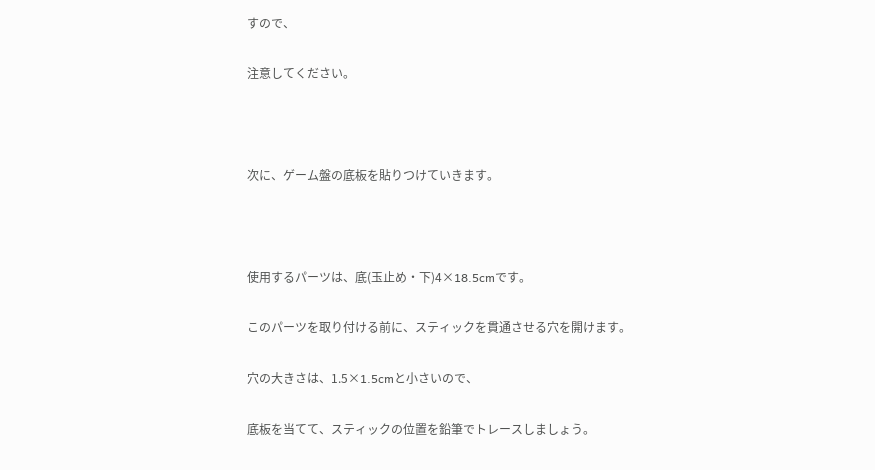すので、

注意してください。



次に、ゲーム盤の底板を貼りつけていきます。



使用するパーツは、底(玉止め・下)4×18.5cmです。

このパーツを取り付ける前に、スティックを貫通させる穴を開けます。

穴の大きさは、1.5×1.5cmと小さいので、

底板を当てて、スティックの位置を鉛筆でトレースしましょう。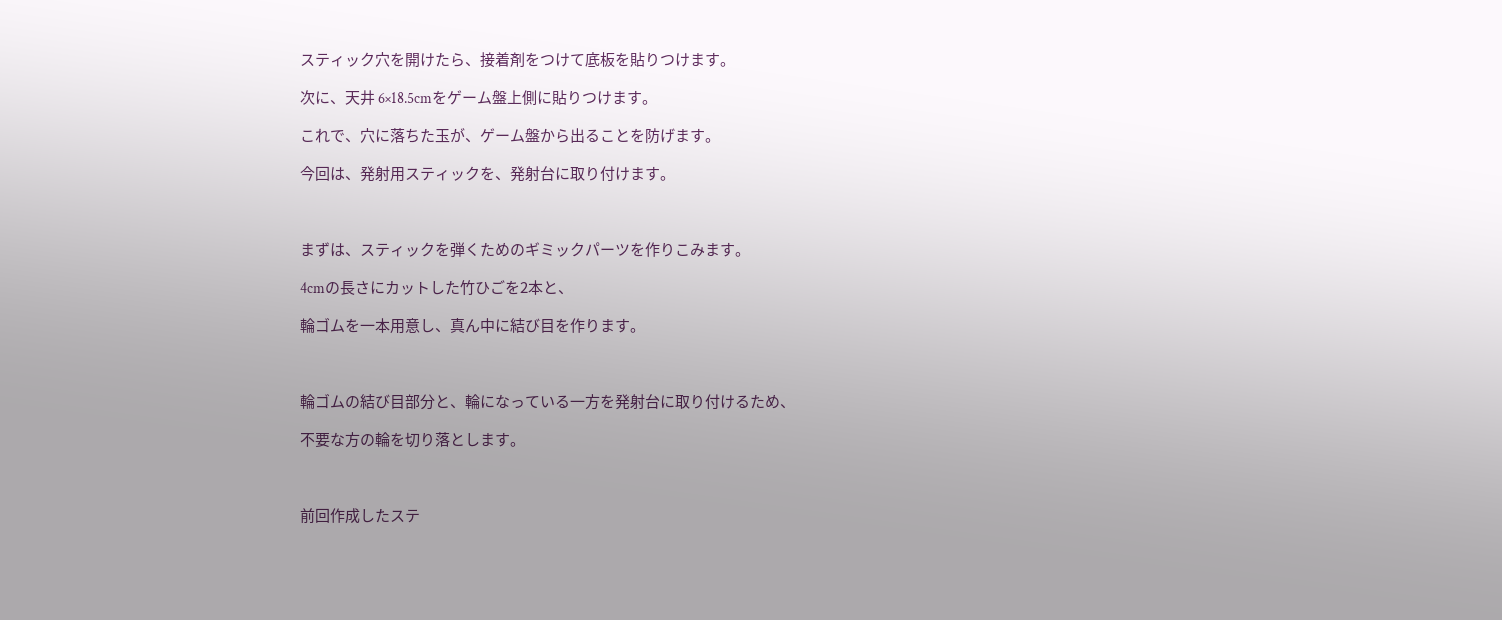スティック穴を開けたら、接着剤をつけて底板を貼りつけます。

次に、天井 6×18.5cmをゲーム盤上側に貼りつけます。

これで、穴に落ちた玉が、ゲーム盤から出ることを防げます。

今回は、発射用スティックを、発射台に取り付けます。



まずは、スティックを弾くためのギミックパーツを作りこみます。

4cmの長さにカットした竹ひごを2本と、

輪ゴムを一本用意し、真ん中に結び目を作ります。



輪ゴムの結び目部分と、輪になっている一方を発射台に取り付けるため、

不要な方の輪を切り落とします。



前回作成したステ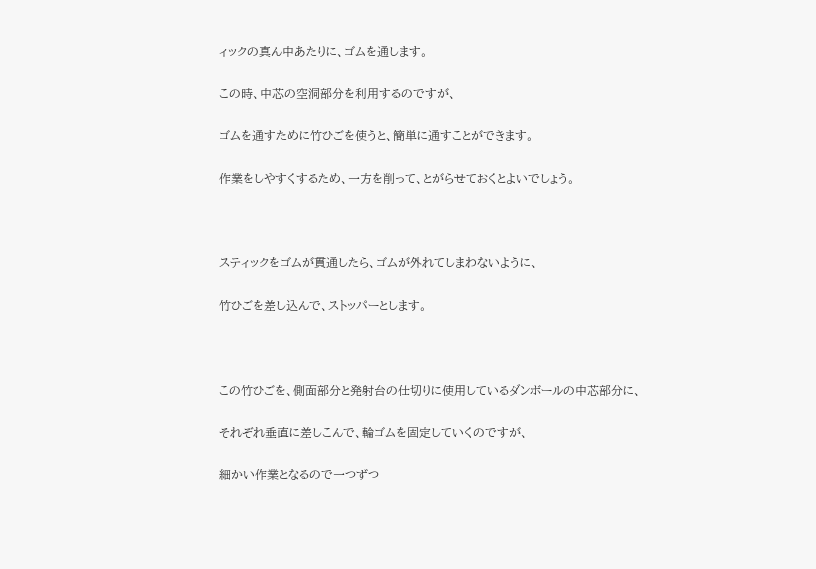ィックの真ん中あたりに、ゴムを通します。

この時、中芯の空洞部分を利用するのですが、

ゴムを通すために竹ひごを使うと、簡単に通すことができます。

作業をしやすくするため、一方を削って、とがらせておくとよいでしょう。



スティックをゴムが貫通したら、ゴムが外れてしまわないように、

竹ひごを差し込んで、ストッパーとします。



この竹ひごを、側面部分と発射台の仕切りに使用しているダンボールの中芯部分に、

それぞれ垂直に差しこんで、輪ゴムを固定していくのですが、

細かい作業となるので一つずつ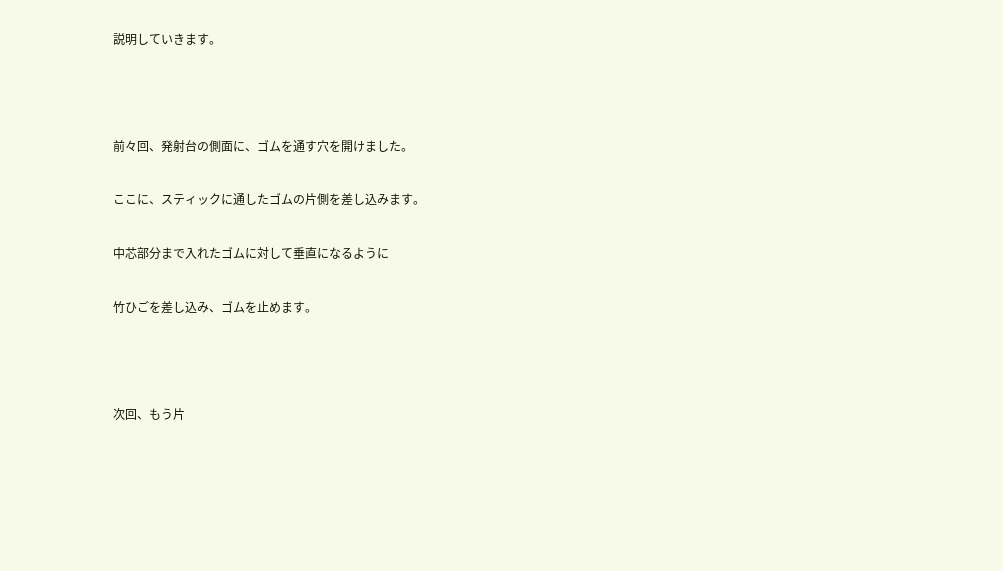説明していきます。



前々回、発射台の側面に、ゴムを通す穴を開けました。

ここに、スティックに通したゴムの片側を差し込みます。

中芯部分まで入れたゴムに対して垂直になるように

竹ひごを差し込み、ゴムを止めます。



次回、もう片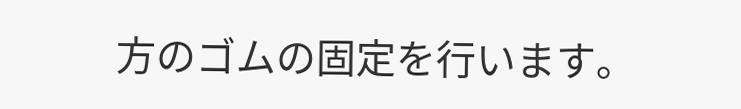方のゴムの固定を行います。